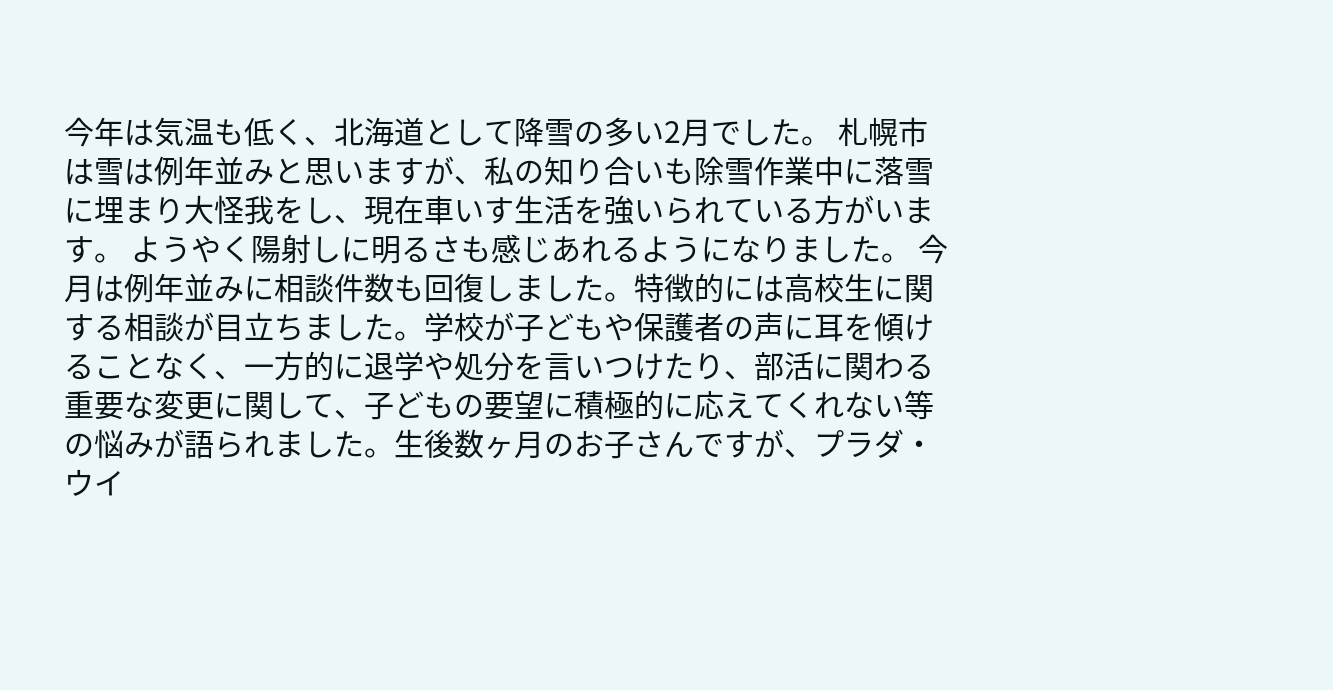今年は気温も低く、北海道として降雪の多い2月でした。 札幌市は雪は例年並みと思いますが、私の知り合いも除雪作業中に落雪に埋まり大怪我をし、現在車いす生活を強いられている方がいます。 ようやく陽射しに明るさも感じあれるようになりました。 今月は例年並みに相談件数も回復しました。特徴的には高校生に関する相談が目立ちました。学校が子どもや保護者の声に耳を傾けることなく、一方的に退学や処分を言いつけたり、部活に関わる重要な変更に関して、子どもの要望に積極的に応えてくれない等の悩みが語られました。生後数ヶ月のお子さんですが、プラダ・ウイ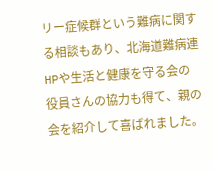リー症候群という難病に関する相談もあり、北海道難病連HPや生活と健康を守る会の役員さんの協力も得て、親の会を紹介して喜ばれました。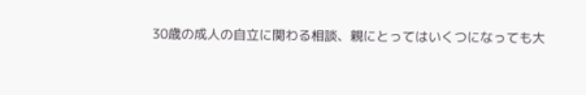30歳の成人の自立に関わる相談、親にとってはいくつになっても大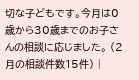切な子どもです。今月は0歳から30歳までのお子さんの相談に応じました。 (2月の相談件数15件) |